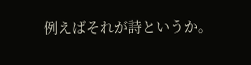例えばそれが詩というか。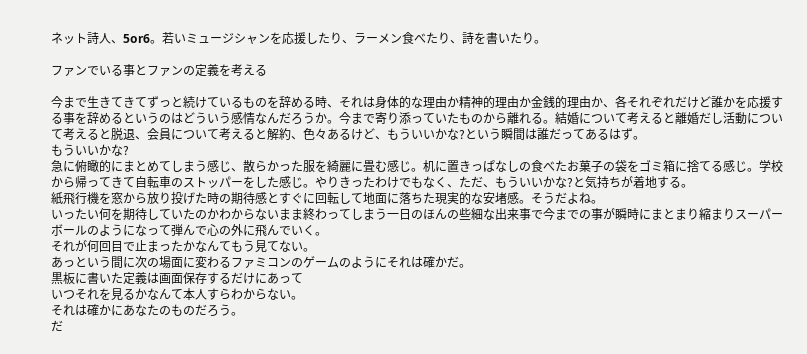ネット詩人、5or6。若いミュージシャンを応援したり、ラーメン食べたり、詩を書いたり。

ファンでいる事とファンの定義を考える

今まで生きてきてずっと続けているものを辞める時、それは身体的な理由か精神的理由か金銭的理由か、各それぞれだけど誰かを応援する事を辞めるというのはどういう感情なんだろうか。今まで寄り添っていたものから離れる。結婚について考えると離婚だし活動について考えると脱退、会員について考えると解約、色々あるけど、もういいかな?という瞬間は誰だってあるはず。
もういいかな?
急に俯瞰的にまとめてしまう感じ、散らかった服を綺麗に畳む感じ。机に置きっぱなしの食べたお菓子の袋をゴミ箱に捨てる感じ。学校から帰ってきて自転車のストッパーをした感じ。やりきったわけでもなく、ただ、もういいかな?と気持ちが着地する。
紙飛行機を窓から放り投げた時の期待感とすぐに回転して地面に落ちた現実的な安堵感。そうだよね。
いったい何を期待していたのかわからないまま終わってしまう一日のほんの些細な出来事で今までの事が瞬時にまとまり縮まりスーパーボールのようになって弾んで心の外に飛んでいく。
それが何回目で止まったかなんてもう見てない。
あっという間に次の場面に変わるファミコンのゲームのようにそれは確かだ。
黒板に書いた定義は画面保存するだけにあって
いつそれを見るかなんて本人すらわからない。
それは確かにあなたのものだろう。
だ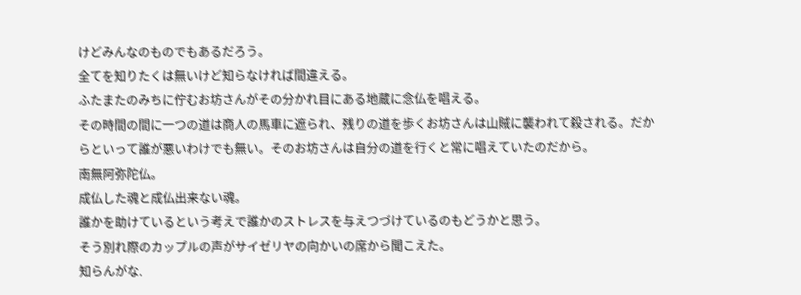けどみんなのものでもあるだろう。
全てを知りたくは無いけど知らなければ間違える。
ふたまたのみちに佇むお坊さんがその分かれ目にある地蔵に念仏を唱える。
その時間の間に一つの道は商人の馬車に遮られ、残りの道を歩くお坊さんは山賊に襲われて殺される。だからといって誰が悪いわけでも無い。そのお坊さんは自分の道を行くと常に唱えていたのだから。
南無阿弥陀仏。
成仏した魂と成仏出来ない魂。
誰かを助けているという考えで誰かのストレスを与えつづけているのもどうかと思う。
そう別れ際のカップルの声がサイゼリヤの向かいの席から聞こえた。
知らんがな.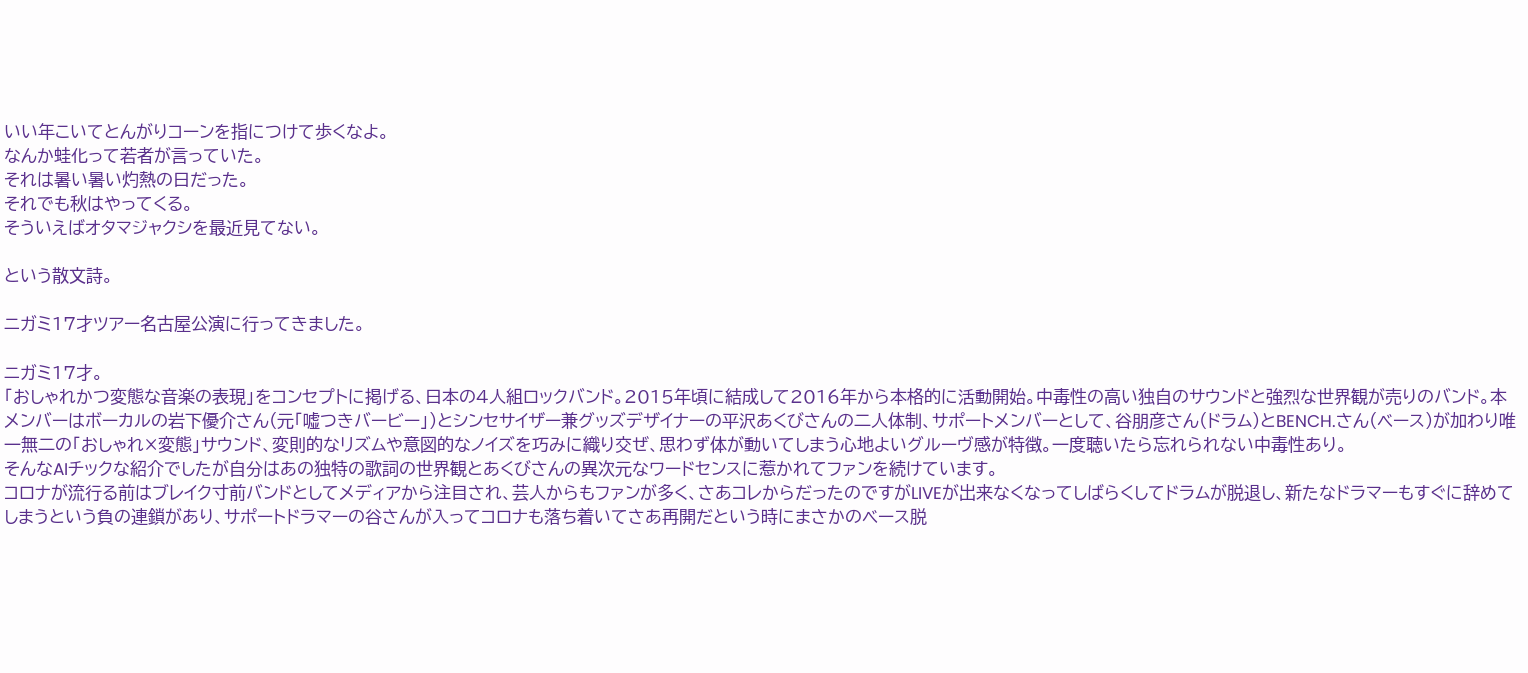いい年こいてとんがりコーンを指につけて歩くなよ。
なんか蛙化って若者が言っていた。
それは暑い暑い灼熱の日だった。
それでも秋はやってくる。
そういえばオタマジャクシを最近見てない。

という散文詩。

ニガミ17才ツアー名古屋公演に行ってきました。

ニガミ17才。
「おしゃれかつ変態な音楽の表現」をコンセプトに掲げる、日本の4人組ロックバンド。2015年頃に結成して2016年から本格的に活動開始。中毒性の高い独自のサウンドと強烈な世界観が売りのバンド。本メンバーはボーカルの岩下優介さん(元「嘘つきバービー」)とシンセサイザー兼グッズデザイナーの平沢あくびさんの二人体制、サポートメンバーとして、谷朋彦さん(ドラム)とBENCH.さん(ベース)が加わり唯一無二の「おしゃれ×変態」サウンド、変則的なリズムや意図的なノイズを巧みに織り交ぜ、思わず体が動いてしまう心地よいグルーヴ感が特徴。一度聴いたら忘れられない中毒性あり。
そんなAIチックな紹介でしたが自分はあの独特の歌詞の世界観とあくびさんの異次元なワードセンスに惹かれてファンを続けています。
コロナが流行る前はブレイク寸前バンドとしてメディアから注目され、芸人からもファンが多く、さあコレからだったのですがLIVEが出来なくなってしばらくしてドラムが脱退し、新たなドラマーもすぐに辞めてしまうという負の連鎖があり、サポートドラマーの谷さんが入ってコロナも落ち着いてさあ再開だという時にまさかのベース脱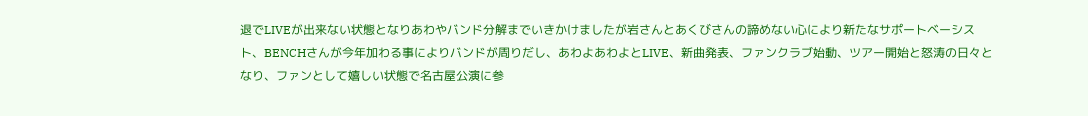退でLIVEが出来ない状態となりあわやバンド分解までいきかけましたが岩さんとあくびさんの諦めない心により新たなサポートベーシスト、BENCHさんが今年加わる事によりバンドが周りだし、あわよあわよとLIVE、新曲発表、ファンクラブ始動、ツアー開始と怒涛の日々となり、ファンとして嬉しい状態で名古屋公演に参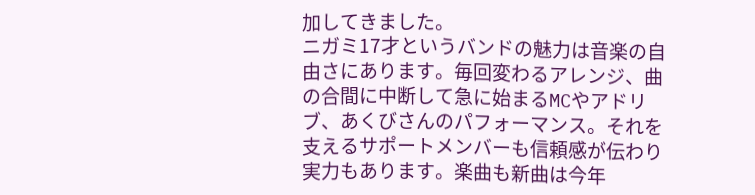加してきました。
ニガミ17才というバンドの魅力は音楽の自由さにあります。毎回変わるアレンジ、曲の合間に中断して急に始まるMCやアドリブ、あくびさんのパフォーマンス。それを支えるサポートメンバーも信頼感が伝わり実力もあります。楽曲も新曲は今年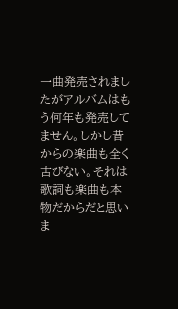一曲発売されましたがアルバムはもう何年も発売してません。しかし昔からの楽曲も全く古びない。それは歌詞も楽曲も本物だからだと思いま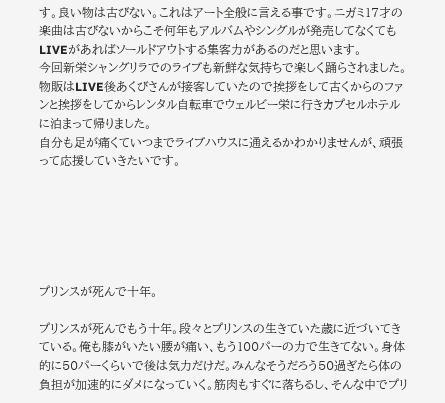す。良い物は古びない。これはアート全般に言える事です。ニガミ17才の楽曲は古びないからこそ何年もアルバムやシングルが発売してなくてもLIVEがあればソールドアウトする集客力があるのだと思います。
今回新栄シャングリラでのライブも新鮮な気持ちで楽しく踊らされました。物販はLIVE後あくびさんが接客していたので挨拶をして古くからのファンと挨拶をしてからレンタル自転車でウェルビー栄に行きカプセルホテルに泊まって帰りました。
自分も足が痛くていつまでライブハウスに通えるかわかりませんが、頑張って応援していきたいです。






プリンスが死んで十年。

プリンスが死んでもう十年。段々とプリンスの生きていた歳に近づいてきている。俺も膝がいたい腰が痛い、もう100パーの力で生きてない。身体的に50パーくらいで後は気力だけだ。みんなそうだろう50過ぎたら体の負担が加速的にダメになっていく。筋肉もすぐに落ちるし、そんな中でプリ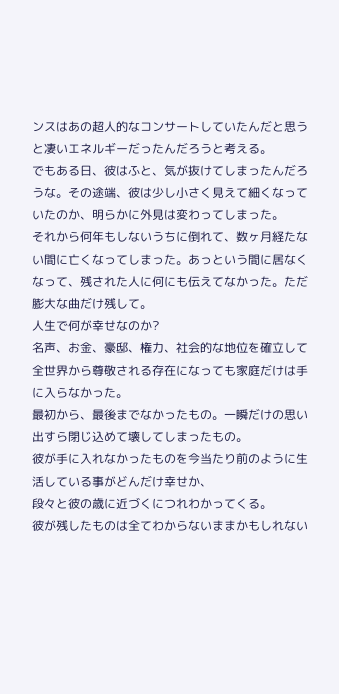ンスはあの超人的なコンサートしていたんだと思うと凄いエネルギーだったんだろうと考える。
でもある日、彼はふと、気が抜けてしまったんだろうな。その途端、彼は少し小さく見えて細くなっていたのか、明らかに外見は変わってしまった。
それから何年もしないうちに倒れて、数ヶ月経たない間に亡くなってしまった。あっという間に居なくなって、残された人に何にも伝えてなかった。ただ膨大な曲だけ残して。
人生で何が幸せなのか?
名声、お金、豪邸、権力、社会的な地位を確立して全世界から尊敬される存在になっても家庭だけは手に入らなかった。
最初から、最後までなかったもの。一瞬だけの思い出すら閉じ込めて壊してしまったもの。
彼が手に入れなかったものを今当たり前のように生活している事がどんだけ幸せか、
段々と彼の歳に近づくにつれわかってくる。
彼が残したものは全てわからないままかもしれない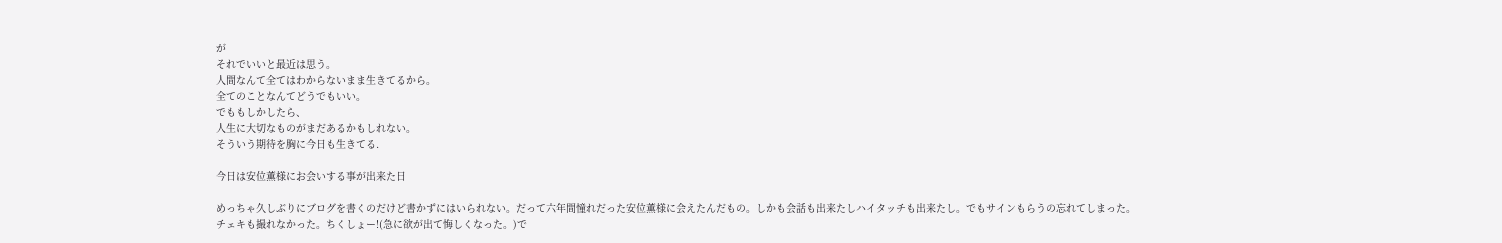が
それでいいと最近は思う。
人間なんて全てはわからないまま生きてるから。
全てのことなんてどうでもいい。
でももしかしたら、
人生に大切なものがまだあるかもしれない。
そういう期待を胸に今日も生きてる.

今日は安位薫様にお会いする事が出来た日

めっちゃ久しぶりにブログを書くのだけど書かずにはいられない。だって六年間憧れだった安位薫様に会えたんだもの。しかも会話も出来たしハイタッチも出来たし。でもサインもらうの忘れてしまった。
チェキも撮れなかった。ちくしょー!(急に欲が出て悔しくなった。)で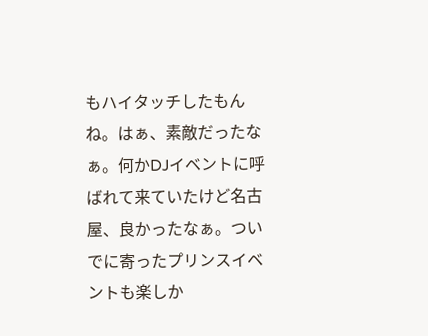もハイタッチしたもんね。はぁ、素敵だったなぁ。何かDJイベントに呼ばれて来ていたけど名古屋、良かったなぁ。ついでに寄ったプリンスイベントも楽しか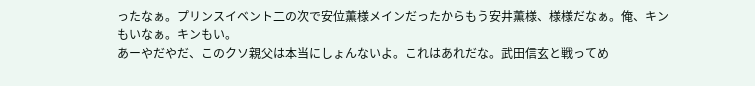ったなぁ。プリンスイベント二の次で安位薫様メインだったからもう安井薫様、様様だなぁ。俺、キンもいなぁ。キンもい。
あーやだやだ、このクソ親父は本当にしょんないよ。これはあれだな。武田信玄と戦ってめ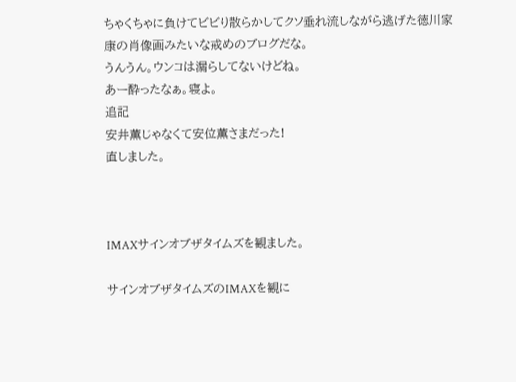ちゃくちゃに負けてビビり散らかしてクソ垂れ流しながら逃げた徳川家康の肖像画みたいな戒めのブログだな。
うんうん。ウンコは漏らしてないけどね。
あー酔ったなぁ。寝よ。
追記
安井薫じゃなくて安位薫さまだった!
直しました。



IMAXサインオブザタイムズを観ました。

サインオブザタイムズのIMAXを観に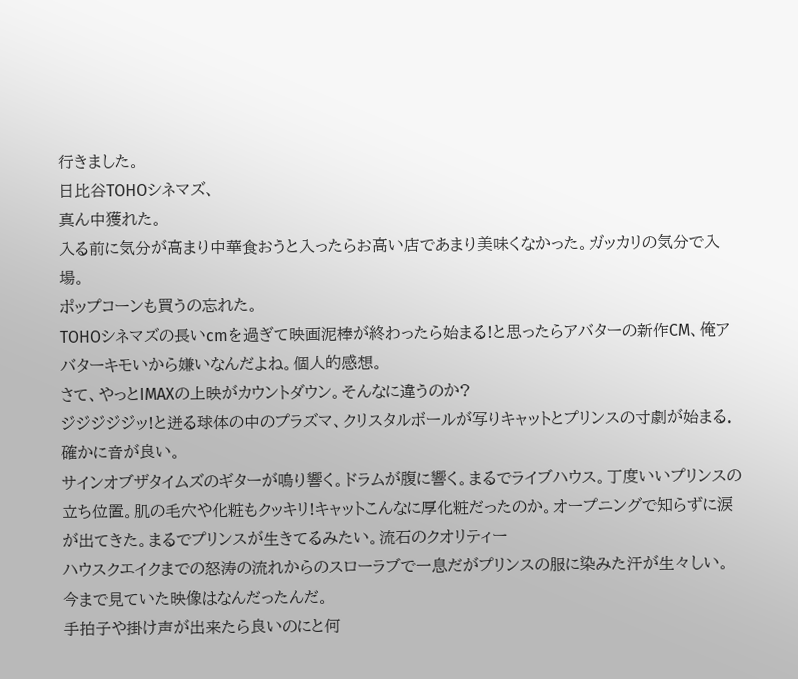行きました。
日比谷TOHOシネマズ、
真ん中獲れた。
入る前に気分が高まり中華食おうと入ったらお高い店であまり美味くなかった。ガッカリの気分で入場。
ポップコーンも買うの忘れた。
TOHOシネマズの長いcmを過ぎて映画泥棒が終わったら始まる!と思ったらアバターの新作CM、俺アバターキモいから嫌いなんだよね。個人的感想。
さて、やっとIMAXの上映がカウントダウン。そんなに違うのか?
ジジジジジッ!と迸る球体の中のプラズマ、クリスタルボールが写りキャットとプリンスの寸劇が始まる.確かに音が良い。
サインオブザタイムズのギターが鳴り響く。ドラムが腹に響く。まるでライブハウス。丁度いいプリンスの立ち位置。肌の毛穴や化粧もクッキリ!キャットこんなに厚化粧だったのか。オープニングで知らずに涙が出てきた。まるでプリンスが生きてるみたい。流石のクオリティー
ハウスクエイクまでの怒涛の流れからのスローラブで一息だがプリンスの服に染みた汗が生々しい。
今まで見ていた映像はなんだったんだ。
手拍子や掛け声が出来たら良いのにと何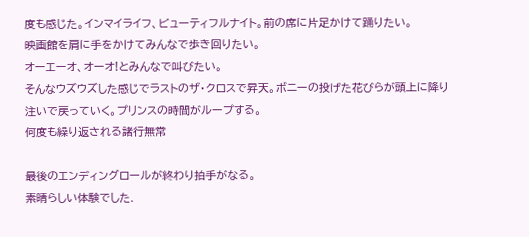度も感じた。インマイライフ、ビューティフルナイト。前の席に片足かけて踊りたい。
映画館を肩に手をかけてみんなで歩き回りたい。
オーエーオ、オーオ!とみんなで叫びたい。
そんなウズウズした感じでラストのザ・クロスで昇天。ボニーの投げた花びらが頭上に降り注いで戻っていく。プリンスの時間がループする。
何度も繰り返される諸行無常

最後のエンディングロールが終わり拍手がなる。
素晴らしい体験でした.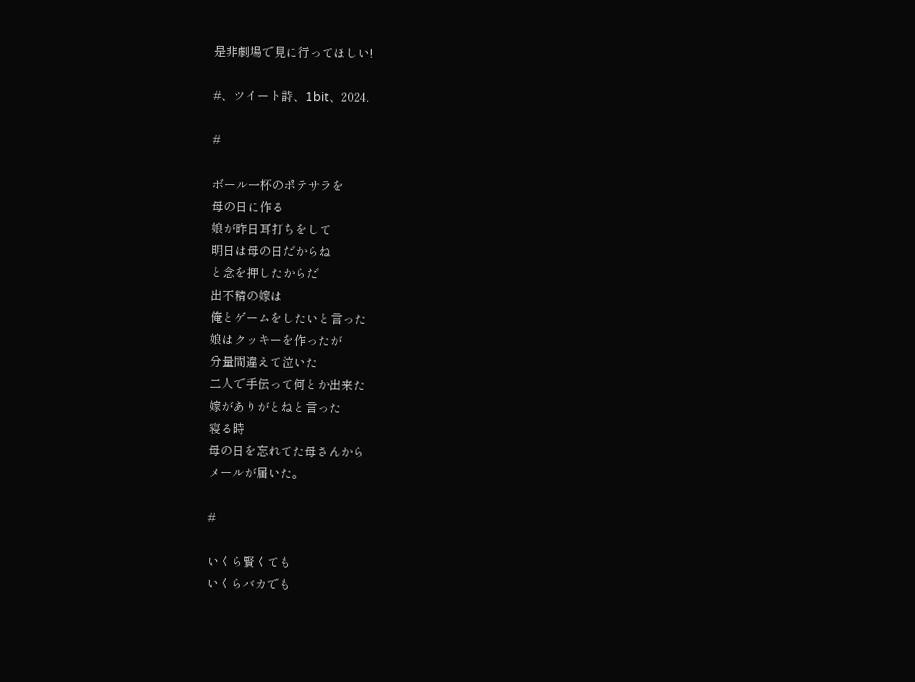是非劇場で見に行ってほしい!

#、ツイート詩、1bit、2024.

#

ボール一杯のポテサラを
母の日に作る
娘が昨日耳打ちをして
明日は母の日だからね
と念を押したからだ
出不精の嫁は
俺とゲームをしたいと言った
娘はクッキーを作ったが
分量間違えて泣いた
二人で手伝って何とか出来た
嫁がありがとねと言った
寝る時
母の日を忘れてた母さんから
メールが届いた。

#

いくら賢くても
いくらバカでも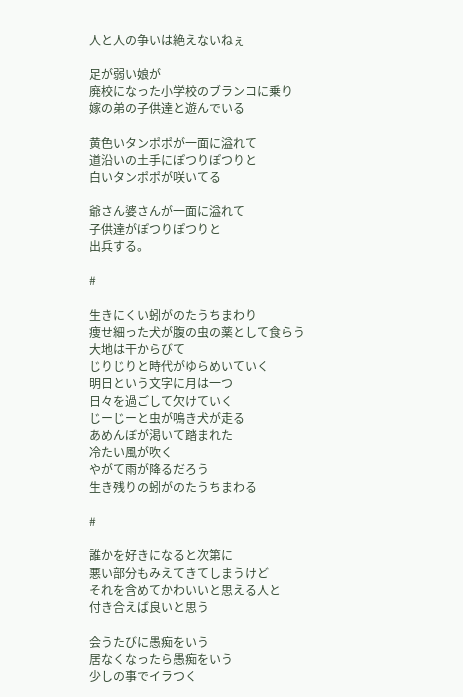人と人の争いは絶えないねぇ

足が弱い娘が
廃校になった小学校のブランコに乗り
嫁の弟の子供達と遊んでいる

黄色いタンポポが一面に溢れて
道沿いの土手にぽつりぽつりと
白いタンポポが咲いてる

爺さん婆さんが一面に溢れて
子供達がぽつりぽつりと
出兵する。

#

生きにくい蚓がのたうちまわり
痩せ細った犬が腹の虫の薬として食らう
大地は干からびて
じりじりと時代がゆらめいていく
明日という文字に月は一つ
日々を過ごして欠けていく
じーじーと虫が鳴き犬が走る
あめんぼが渇いて踏まれた
冷たい風が吹く
やがて雨が降るだろう
生き残りの蚓がのたうちまわる

#

誰かを好きになると次第に
悪い部分もみえてきてしまうけど
それを含めてかわいいと思える人と
付き合えば良いと思う

会うたびに愚痴をいう
居なくなったら愚痴をいう
少しの事でイラつく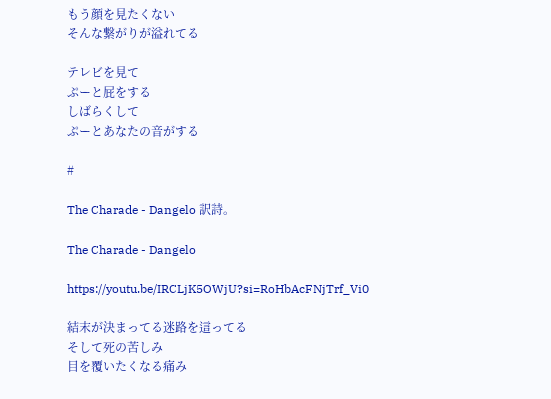もう顔を見たくない
そんな繋がりが溢れてる

テレビを見て
ぷーと屁をする
しばらくして
ぷーとあなたの音がする

#

The Charade - Dangelo 訳詩。

The Charade - Dangelo

https://youtu.be/IRCLjK5OWjU?si=RoHbAcFNjTrf_Vi0

結末が決まってる迷路を這ってる
そして死の苦しみ
目を覆いたくなる痛み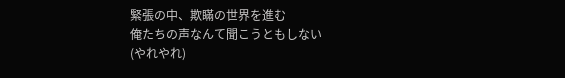緊張の中、欺瞞の世界を進む
俺たちの声なんて聞こうともしない
(やれやれ)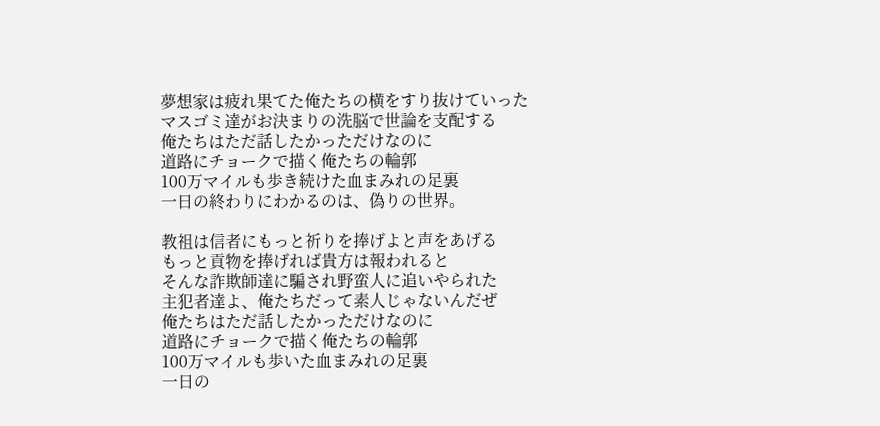夢想家は疲れ果てた俺たちの横をすり抜けていった
マスゴミ達がお決まりの洗脳で世論を支配する
俺たちはただ話したかっただけなのに
道路にチョークで描く俺たちの輪郭
100万マイルも歩き続けた血まみれの足裏
一日の終わりにわかるのは、偽りの世界。

教祖は信者にもっと祈りを捧げよと声をあげる
もっと貢物を捧げれば貴方は報われると
そんな詐欺師達に騙され野蛮人に追いやられた
主犯者達よ、俺たちだって素人じゃないんだぜ
俺たちはただ話したかっただけなのに
道路にチョークで描く俺たちの輪郭
100万マイルも歩いた血まみれの足裏
一日の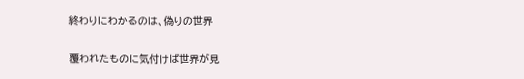終わりにわかるのは、偽りの世界

覆われたものに気付けば世界が見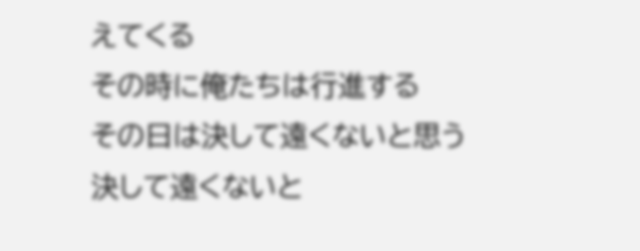えてくる
その時に俺たちは行進する
その日は決して遠くないと思う
決して遠くないと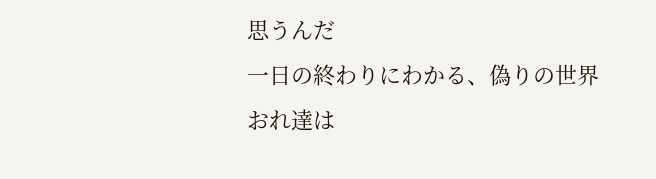思うんだ
一日の終わりにわかる、偽りの世界
おれ達は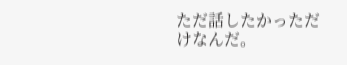ただ話したかっただけなんだ。